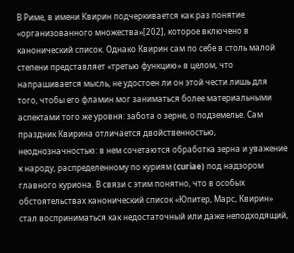В Риме, в имени Квирин подчеркивается как раз понятие «организованного множества»[202], которое включено в канонический список. Однако Квирин сам по себе в столь малой степени представляет «третью функцию» в целом, что напрашивается мысль, не удостоен ли он этой чести лишь для того, чтобы его фламин мог заниматься более материальными аспектами того же уровня: забота о зерне, о подземелье. Сам праздник Квирина отличается двойственностью, неоднозначностью: в нем сочетаются обработка зерна и уважение к народу, распределенному по куриям (curiae) под надзором главного куриона. В связи с этим понятно, что в особых обстоятельствах канонический список «Юпитер, Марс, Квирин» стал восприниматься как недостаточный или даже неподходящий,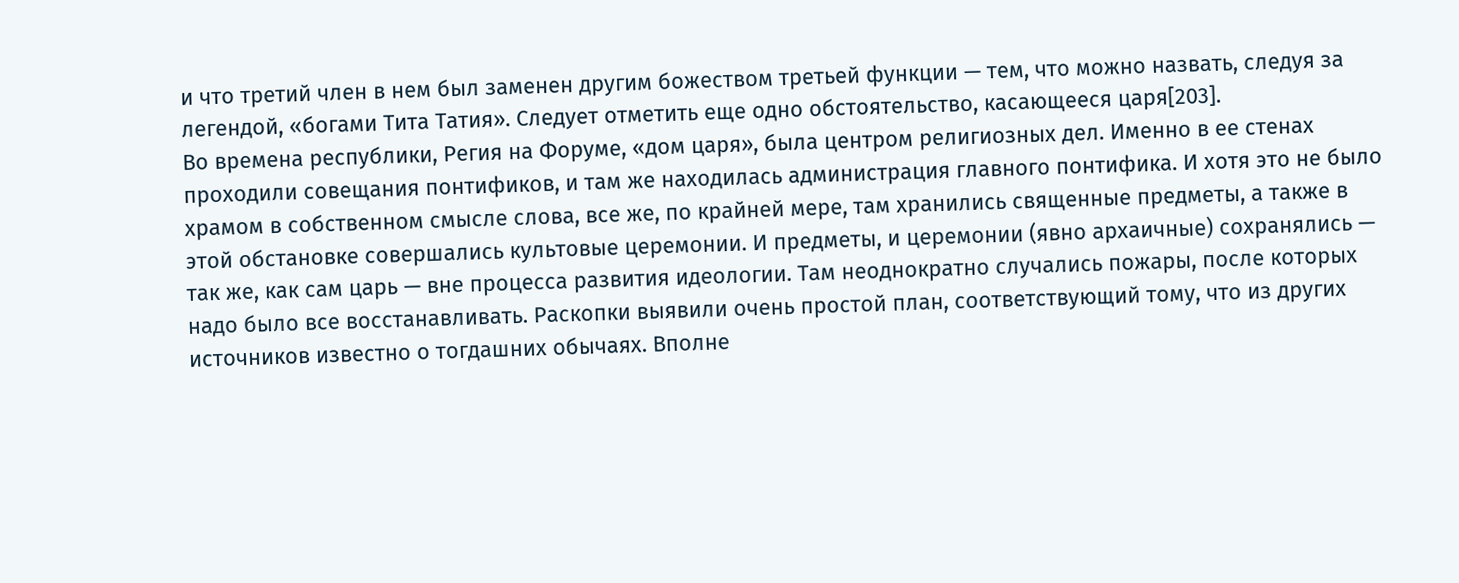и что третий член в нем был заменен другим божеством третьей функции — тем, что можно назвать, следуя за легендой, «богами Тита Татия». Следует отметить еще одно обстоятельство, касающееся царя[203].
Во времена республики, Регия на Форуме, «дом царя», была центром религиозных дел. Именно в ее стенах проходили совещания понтификов, и там же находилась администрация главного понтифика. И хотя это не было храмом в собственном смысле слова, все же, по крайней мере, там хранились священные предметы, а также в этой обстановке совершались культовые церемонии. И предметы, и церемонии (явно архаичные) сохранялись — так же, как сам царь — вне процесса развития идеологии. Там неоднократно случались пожары, после которых надо было все восстанавливать. Раскопки выявили очень простой план, соответствующий тому, что из других источников известно о тогдашних обычаях. Вполне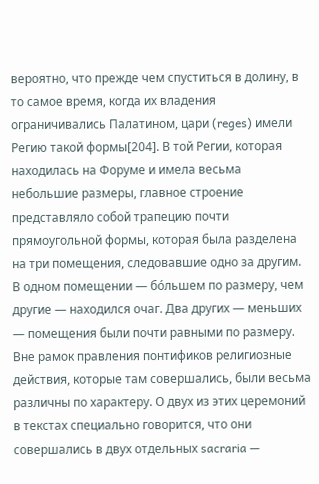вероятно, что прежде чем спуститься в долину, в то самое время, когда их владения ограничивались Палатином, цари (reges) имели Регию такой формы[204]. В той Регии, которая находилась на Форуме и имела весьма небольшие размеры, главное строение представляло собой трапецию почти прямоугольной формы, которая была разделена на три помещения, следовавшие одно за другим. В одном помещении — бóльшем по размеру, чем другие — находился очаг. Два других — меньших — помещения были почти равными по размеру. Вне рамок правления понтификов религиозные действия, которые там совершались, были весьма различны по характеру. О двух из этих церемоний в текстах специально говорится, что они совершались в двух отдельных sacraria —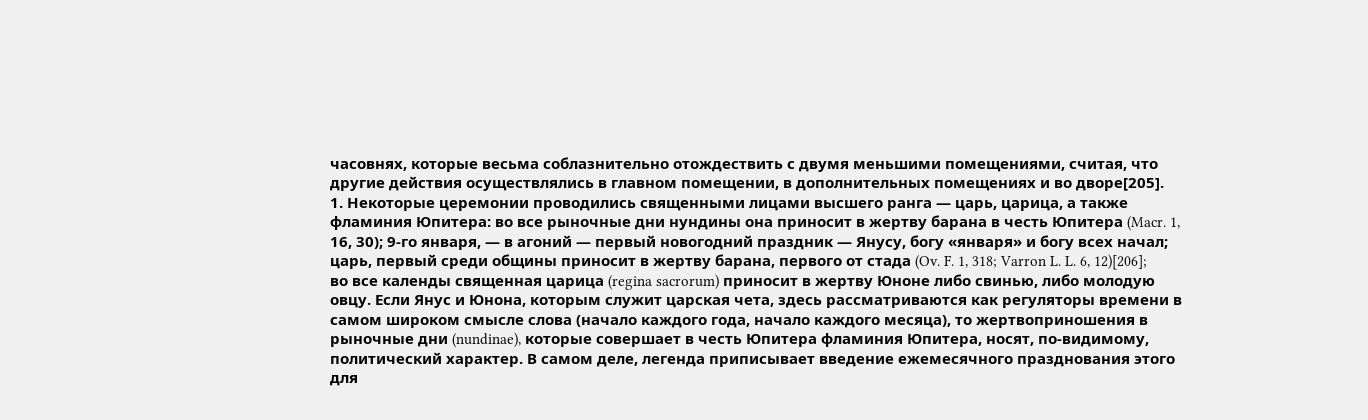часовнях, которые весьма соблазнительно отождествить с двумя меньшими помещениями, считая, что другие действия осуществлялись в главном помещении, в дополнительных помещениях и во дворе[205].
1. Некоторые церемонии проводились священными лицами высшего ранга — царь, царица, а также фламиния Юпитера: во все рыночные дни нундины она приносит в жертву барана в честь Юпитера (Macr. 1, 16, 30); 9-го января, — в агоний — первый новогодний праздник — Янусу, богу «января» и богу всех начал; царь, первый среди общины приносит в жертву барана, первого от стада (Ov. F. 1, 318; Varron L. L. 6, 12)[206]; во все календы священная царица (regina sacrorum) приносит в жертву Юноне либо свинью, либо молодую овцу. Если Янус и Юнона, которым служит царская чета, здесь рассматриваются как регуляторы времени в самом широком смысле слова (начало каждого года, начало каждого месяца), то жертвоприношения в рыночные дни (nundinae), которые совершает в честь Юпитера фламиния Юпитера, носят, по-видимому, политический характер. В самом деле, легенда приписывает введение ежемесячного празднования этого для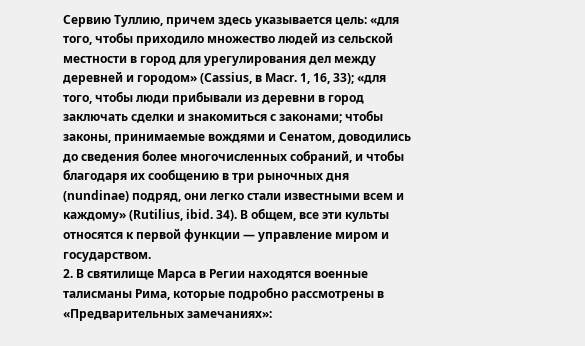Сервию Туллию, причем здесь указывается цель: «для того, чтобы приходило множество людей из сельской местности в город для урегулирования дел между деревней и городом» (Cassius, в Macr. 1, 16, 33); «для того, чтобы люди прибывали из деревни в город заключать сделки и знакомиться с законами; чтобы законы, принимаемые вождями и Сенатом, доводились до сведения более многочисленных собраний, и чтобы благодаря их сообщению в три рыночных дня (nundinae) подряд, они легко стали известными всем и каждому» (Rutilius, ibid. 34). В общем, все эти культы относятся к первой функции — управление миром и государством.
2. В святилище Марса в Регии находятся военные талисманы Рима, которые подробно рассмотрены в «Предварительных замечаниях»: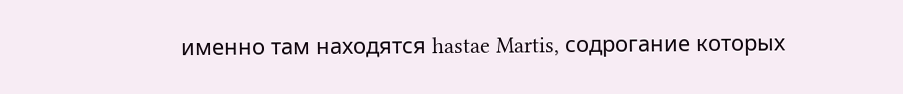именно там находятся hastae Martis, содрогание которых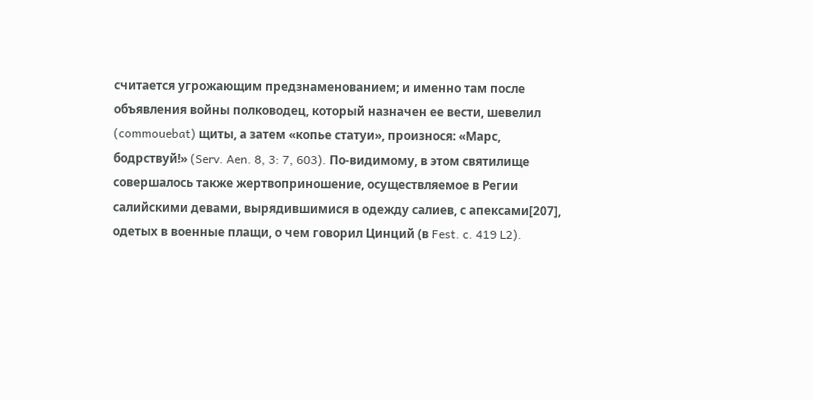считается угрожающим предзнаменованием; и именно там после объявления войны полководец, который назначен ее вести, шевелил (commouebat) щиты, а затем «копье статуи», произнося: «Марс, бодрствуй!» (Serv. Aen. 8, 3: 7, 603). По-видимому, в этом святилище совершалось также жертвоприношение, осуществляемое в Регии салийскими девами, вырядившимися в одежду салиев, с апексами[207], одетых в военные плащи, о чем говорил Цинций (в Fest. c. 419 L2).